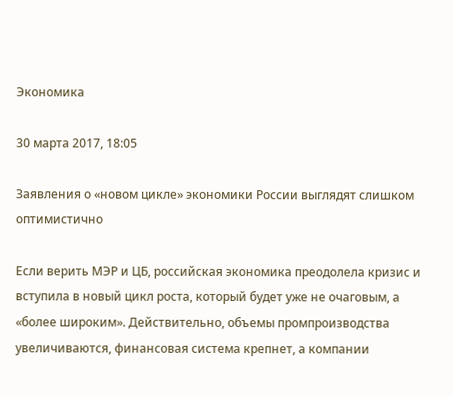Экономика

30 марта 2017, 18:05

Заявления о «новом цикле» экономики России выглядят слишком оптимистично

Если верить МЭР и ЦБ, российская экономика преодолела кризис и вступила в новый цикл роста, который будет уже не очаговым, а «более широким». Действительно, объемы промпроизводства увеличиваются, финансовая система крепнет, а компании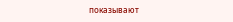показывают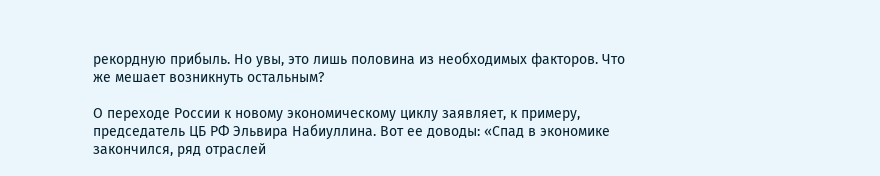рекордную прибыль. Но увы, это лишь половина из необходимых факторов. Что же мешает возникнуть остальным?

О переходе России к новому экономическому циклу заявляет, к примеру, председатель ЦБ РФ Эльвира Набиуллина. Вот ее доводы: «Спад в экономике закончился, ряд отраслей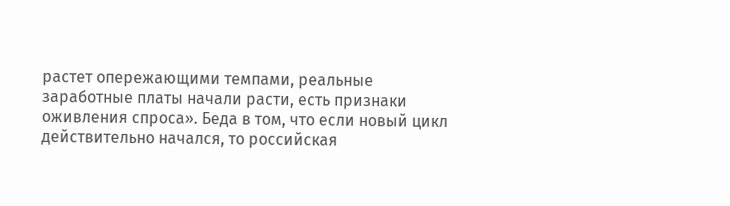растет опережающими темпами, реальные заработные платы начали расти, есть признаки оживления спроса». Беда в том, что если новый цикл действительно начался, то российская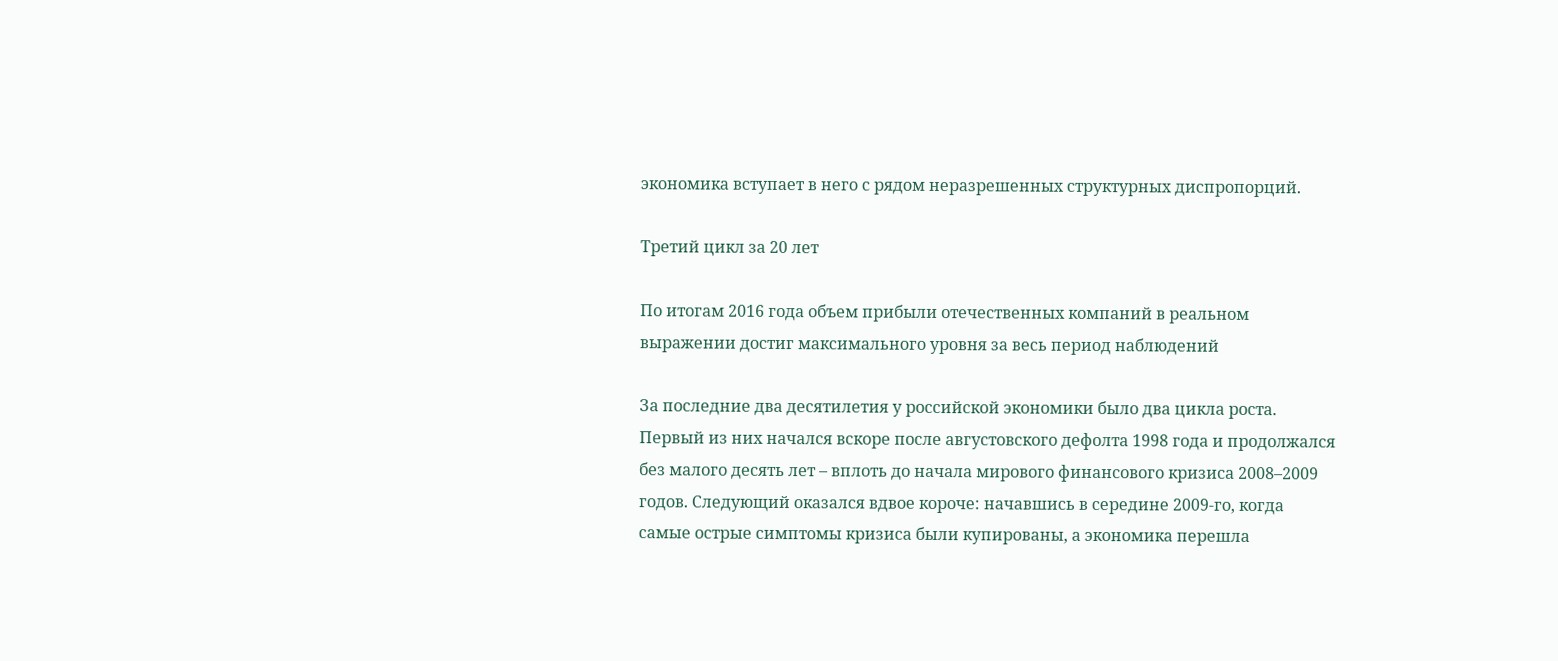экономика вступает в него с рядом неразрешенных структурных диспропорций.

Третий цикл за 20 лет

По итогам 2016 года объем прибыли отечественных компаний в реальном выражении достиг максимального уровня за весь период наблюдений

За последние два десятилетия у российской экономики было два цикла роста. Первый из них начался вскоре после августовского дефолта 1998 года и продолжался без малого десять лет – вплоть до начала мирового финансового кризиса 2008–2009 годов. Следующий оказался вдвое короче: начавшись в середине 2009-го, когда самые острые симптомы кризиса были купированы, а экономика перешла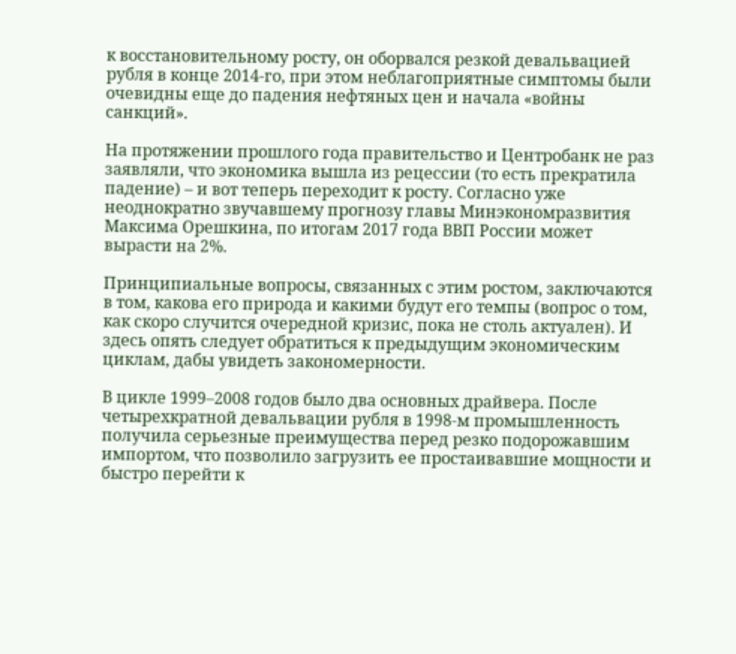к восстановительному росту, он оборвался резкой девальвацией рубля в конце 2014-го, при этом неблагоприятные симптомы были очевидны еще до падения нефтяных цен и начала «войны санкций».

На протяжении прошлого года правительство и Центробанк не раз заявляли, что экономика вышла из рецессии (то есть прекратила падение) – и вот теперь переходит к росту. Согласно уже неоднократно звучавшему прогнозу главы Минэкономразвития Максима Орешкина, по итогам 2017 года ВВП России может вырасти на 2%.

Принципиальные вопросы, связанных с этим ростом, заключаются в том, какова его природа и какими будут его темпы (вопрос о том, как скоро случится очередной кризис, пока не столь актуален). И здесь опять следует обратиться к предыдущим экономическим циклам, дабы увидеть закономерности.

В цикле 1999–2008 годов было два основных драйвера. После четырехкратной девальвации рубля в 1998-м промышленность получила серьезные преимущества перед резко подорожавшим импортом, что позволило загрузить ее простаивавшие мощности и быстро перейти к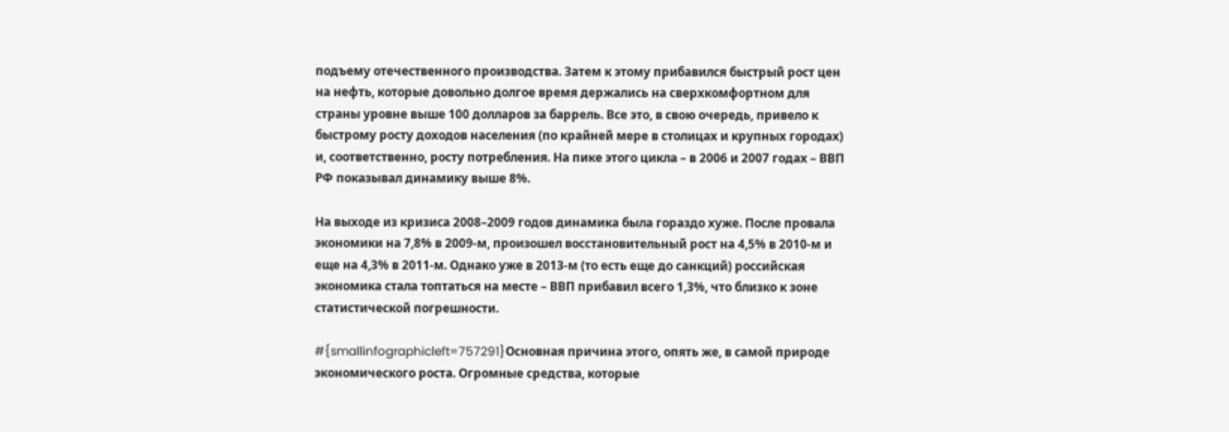подъему отечественного производства. Затем к этому прибавился быстрый рост цен на нефть, которые довольно долгое время держались на сверхкомфортном для страны уровне выше 100 долларов за баррель. Все это, в свою очередь, привело к быстрому росту доходов населения (по крайней мере в столицах и крупных городах) и, соответственно, росту потребления. На пике этого цикла – в 2006 и 2007 годах – ВВП РФ показывал динамику выше 8%.

На выходе из кризиса 2008–2009 годов динамика была гораздо хуже. После провала экономики на 7,8% в 2009-м, произошел восстановительный рост на 4,5% в 2010-м и еще на 4,3% в 2011-м. Однако уже в 2013-м (то есть еще до санкций) российская экономика стала топтаться на месте – ВВП прибавил всего 1,3%, что близко к зоне статистической погрешности.

#{smallinfographicleft=757291}Основная причина этого, опять же, в самой природе экономического роста. Огромные средства, которые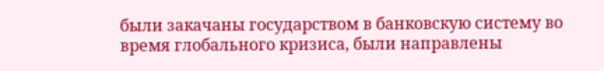были закачаны государством в банковскую систему во время глобального кризиса, были направлены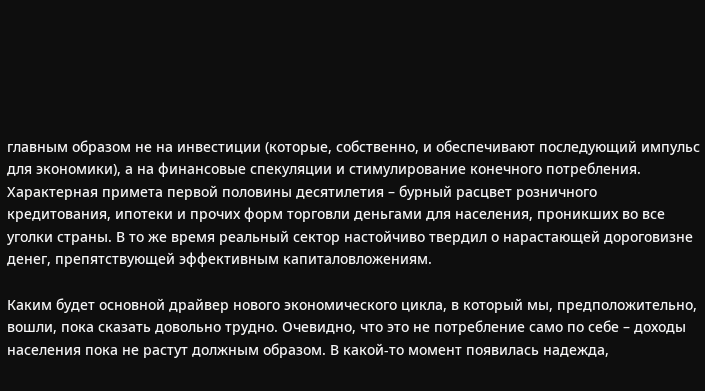главным образом не на инвестиции (которые, собственно, и обеспечивают последующий импульс для экономики), а на финансовые спекуляции и стимулирование конечного потребления. Характерная примета первой половины десятилетия – бурный расцвет розничного кредитования, ипотеки и прочих форм торговли деньгами для населения, проникших во все уголки страны. В то же время реальный сектор настойчиво твердил о нарастающей дороговизне денег, препятствующей эффективным капиталовложениям.

Каким будет основной драйвер нового экономического цикла, в который мы, предположительно, вошли, пока сказать довольно трудно. Очевидно, что это не потребление само по себе – доходы населения пока не растут должным образом. В какой-то момент появилась надежда,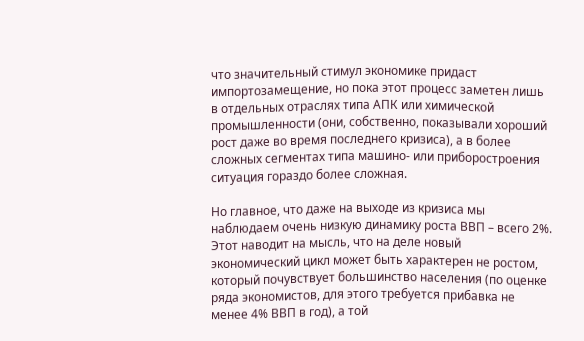что значительный стимул экономике придаст импортозамещение, но пока этот процесс заметен лишь в отдельных отраслях типа АПК или химической промышленности (они, собственно, показывали хороший рост даже во время последнего кризиса), а в более сложных сегментах типа машино- или приборостроения ситуация гораздо более сложная.

Но главное, что даже на выходе из кризиса мы наблюдаем очень низкую динамику роста ВВП – всего 2%. Этот наводит на мысль, что на деле новый экономический цикл может быть характерен не ростом, который почувствует большинство населения (по оценке ряда экономистов, для этого требуется прибавка не менее 4% ВВП в год), а той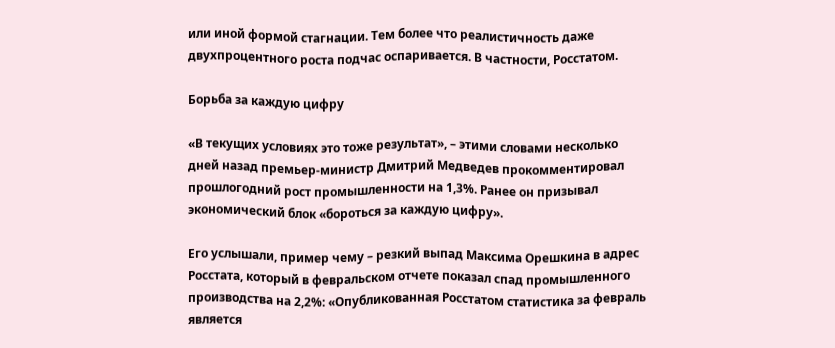или иной формой стагнации. Тем более что реалистичность даже двухпроцентного роста подчас оспаривается. В частности, Росстатом.

Борьба за каждую цифру

«В текущих условиях это тоже результат», – этими словами несколько дней назад премьер-министр Дмитрий Медведев прокомментировал прошлогодний рост промышленности на 1,3%. Ранее он призывал экономический блок «бороться за каждую цифру».

Его услышали, пример чему – резкий выпад Максима Орешкина в адрес Росстата, который в февральском отчете показал спад промышленного производства на 2,2%: «Опубликованная Росстатом статистика за февраль является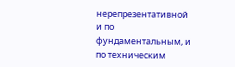нерепрезентативной и по фундаментальным, и по техническим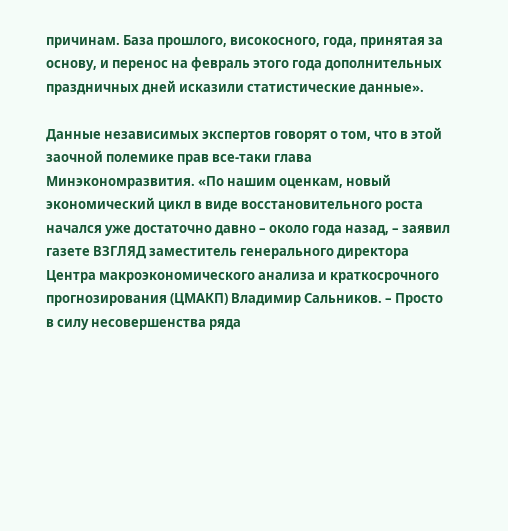причинам. База прошлого, високосного, года, принятая за основу, и перенос на февраль этого года дополнительных праздничных дней исказили статистические данные».

Данные независимых экспертов говорят о том, что в этой заочной полемике прав все-таки глава Минэкономразвития. «По нашим оценкам, новый экономический цикл в виде восстановительного роста начался уже достаточно давно – около года назад, – заявил газете ВЗГЛЯД заместитель генерального директора Центра макроэкономического анализа и краткосрочного прогнозирования (ЦМАКП) Владимир Сальников. – Просто в силу несовершенства ряда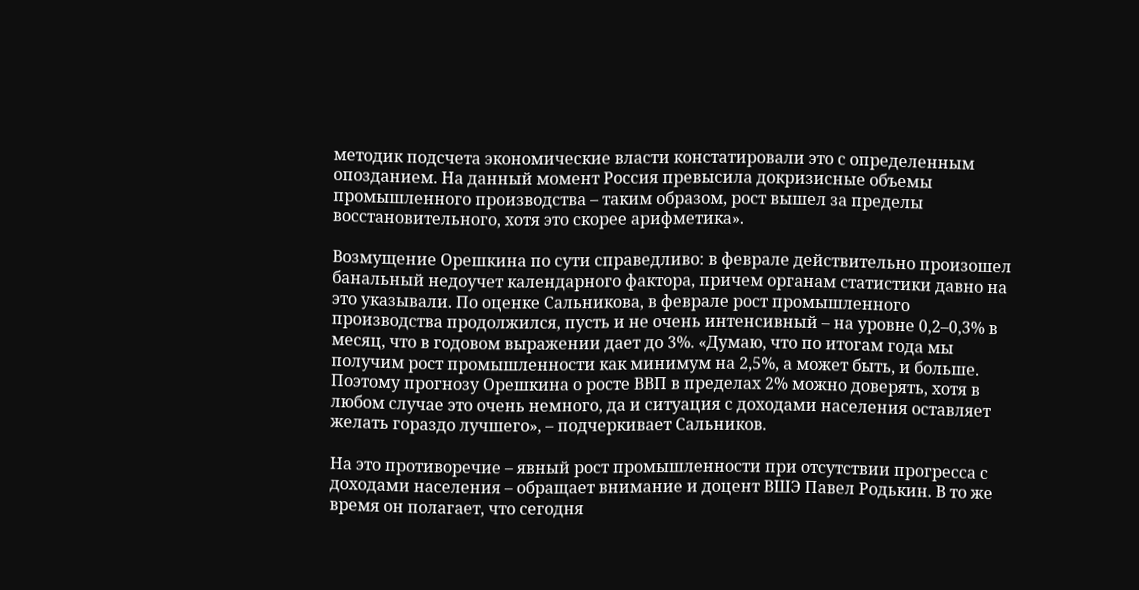методик подсчета экономические власти констатировали это с определенным опозданием. На данный момент Россия превысила докризисные объемы промышленного производства – таким образом, рост вышел за пределы восстановительного, хотя это скорее арифметика».

Возмущение Орешкина по сути справедливо: в феврале действительно произошел банальный недоучет календарного фактора, причем органам статистики давно на это указывали. По оценке Сальникова, в феврале рост промышленного производства продолжился, пусть и не очень интенсивный – на уровне 0,2–0,3% в месяц, что в годовом выражении дает до 3%. «Думаю, что по итогам года мы получим рост промышленности как минимум на 2,5%, а может быть, и больше. Поэтому прогнозу Орешкина о росте ВВП в пределах 2% можно доверять, хотя в любом случае это очень немного, да и ситуация с доходами населения оставляет желать гораздо лучшего», – подчеркивает Сальников.

На это противоречие – явный рост промышленности при отсутствии прогресса с доходами населения – обращает внимание и доцент ВШЭ Павел Родькин. В то же время он полагает, что сегодня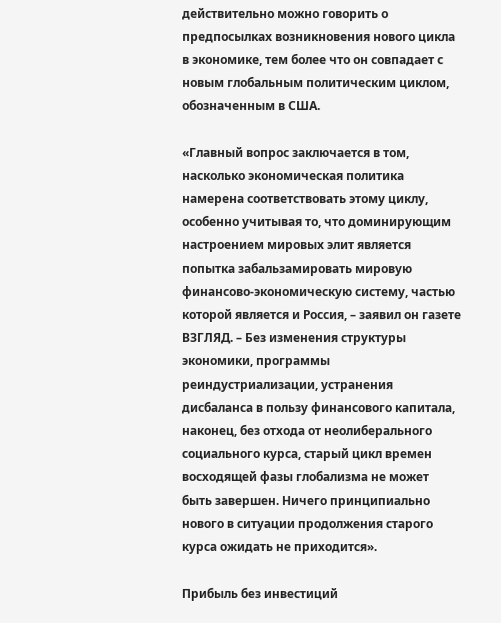действительно можно говорить о предпосылках возникновения нового цикла в экономике, тем более что он совпадает с новым глобальным политическим циклом, обозначенным в США.

«Главный вопрос заключается в том, насколько экономическая политика намерена соответствовать этому циклу, особенно учитывая то, что доминирующим настроением мировых элит является попытка забальзамировать мировую финансово-экономическую систему, частью которой является и Россия, – заявил он газете ВЗГЛЯД. – Без изменения структуры экономики, программы реиндустриализации, устранения дисбаланса в пользу финансового капитала, наконец, без отхода от неолиберального социального курса, старый цикл времен восходящей фазы глобализма не может быть завершен. Ничего принципиально нового в ситуации продолжения старого курса ожидать не приходится».

Прибыль без инвестиций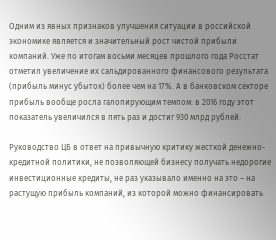Одним из явных признаков улучшения ситуации в российской экономике является и значительный рост чистой прибыли компаний. Уже по итогам восьми месяцев прошлого года Росстат отметил увеличение их сальдированного финансового результата (прибыль минус убыток) более чем на 17%. А в банковском секторе прибыль вообще росла галопирующим темпом: в 2016 году этот показатель увеличился в пять раз и достиг 930 млрд рублей.

Руководство ЦБ в ответ на привычную критику жесткой денежно-кредитной политики, не позволяющей бизнесу получать недорогие инвестиционные кредиты, не раз указывало именно на это – на растущую прибыль компаний, из которой можно финансировать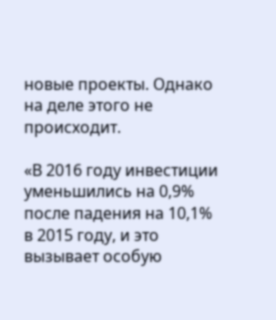новые проекты. Однако на деле этого не происходит.

«В 2016 году инвестиции уменьшились на 0,9% после падения на 10,1% в 2015 году, и это вызывает особую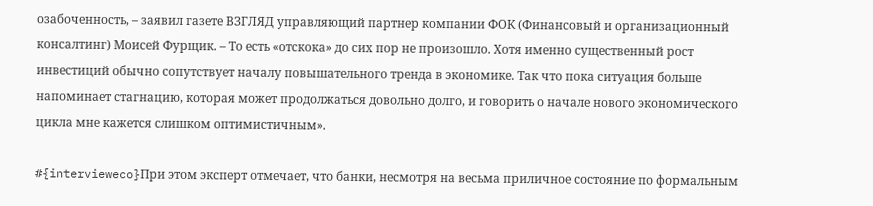озабоченность, – заявил газете ВЗГЛЯД управляющий партнер компании ФОК (Финансовый и организационный консалтинг) Моисей Фурщик. – То есть «отскока» до сих пор не произошло. Хотя именно существенный рост инвестиций обычно сопутствует началу повышательного тренда в экономике. Так что пока ситуация больше напоминает стагнацию, которая может продолжаться довольно долго, и говорить о начале нового экономического цикла мне кажется слишком оптимистичным».

#{intervieweco}При этом эксперт отмечает, что банки, несмотря на весьма приличное состояние по формальным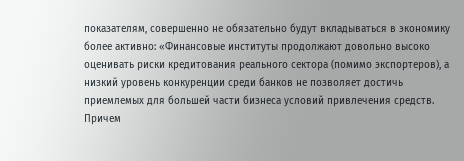показателям, совершенно не обязательно будут вкладываться в экономику более активно: «Финансовые институты продолжают довольно высоко оценивать риски кредитования реального сектора (помимо экспортеров), а низкий уровень конкуренции среди банков не позволяет достичь приемлемых для большей части бизнеса условий привлечения средств. Причем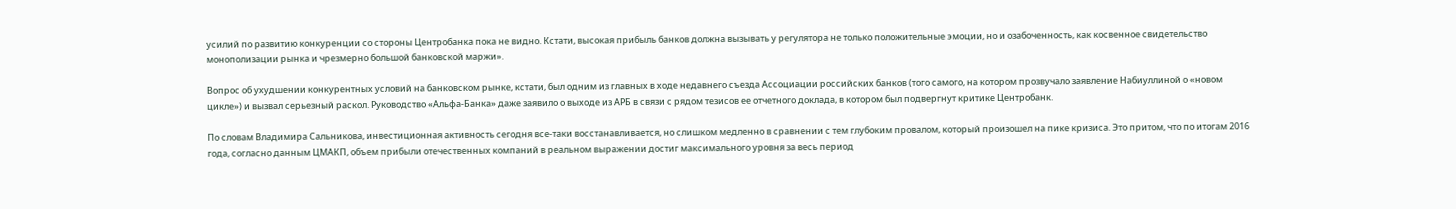усилий по развитию конкуренции со стороны Центробанка пока не видно. Кстати, высокая прибыль банков должна вызывать у регулятора не только положительные эмоции, но и озабоченность, как косвенное свидетельство монополизации рынка и чрезмерно большой банковской маржи».

Вопрос об ухудшении конкурентных условий на банковском рынке, кстати, был одним из главных в ходе недавнего съезда Ассоциации российских банков (того самого, на котором прозвучало заявление Набиуллиной о «новом цикле») и вызвал серьезный раскол. Руководство «Альфа-Банка» даже заявило о выходе из АРБ в связи с рядом тезисов ее отчетного доклада, в котором был подвергнут критике Центробанк.

По словам Владимира Сальникова, инвестиционная активность сегодня все-таки восстанавливается, но слишком медленно в сравнении с тем глубоким провалом, который произошел на пике кризиса. Это притом, что по итогам 2016 года, согласно данным ЦМАКП, объем прибыли отечественных компаний в реальном выражении достиг максимального уровня за весь период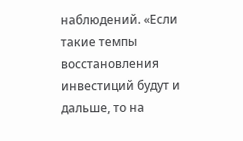наблюдений. «Если такие темпы восстановления инвестиций будут и дальше, то на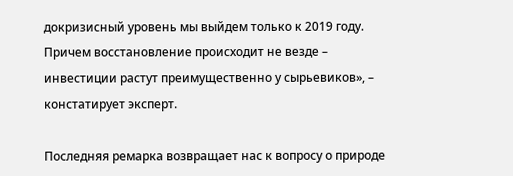докризисный уровень мы выйдем только к 2019 году. Причем восстановление происходит не везде – инвестиции растут преимущественно у сырьевиков», – констатирует эксперт.

Последняя ремарка возвращает нас к вопросу о природе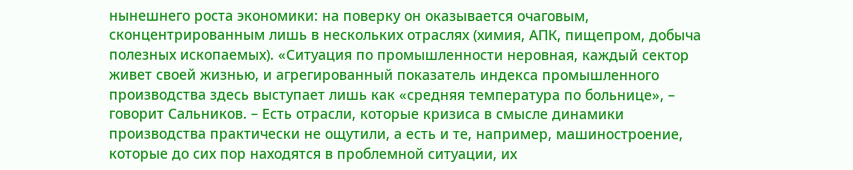нынешнего роста экономики: на поверку он оказывается очаговым, сконцентрированным лишь в нескольких отраслях (химия, АПК, пищепром, добыча полезных ископаемых). «Ситуация по промышленности неровная, каждый сектор живет своей жизнью, и агрегированный показатель индекса промышленного производства здесь выступает лишь как «средняя температура по больнице», – говорит Сальников. – Есть отрасли, которые кризиса в смысле динамики производства практически не ощутили, а есть и те, например, машиностроение, которые до сих пор находятся в проблемной ситуации, их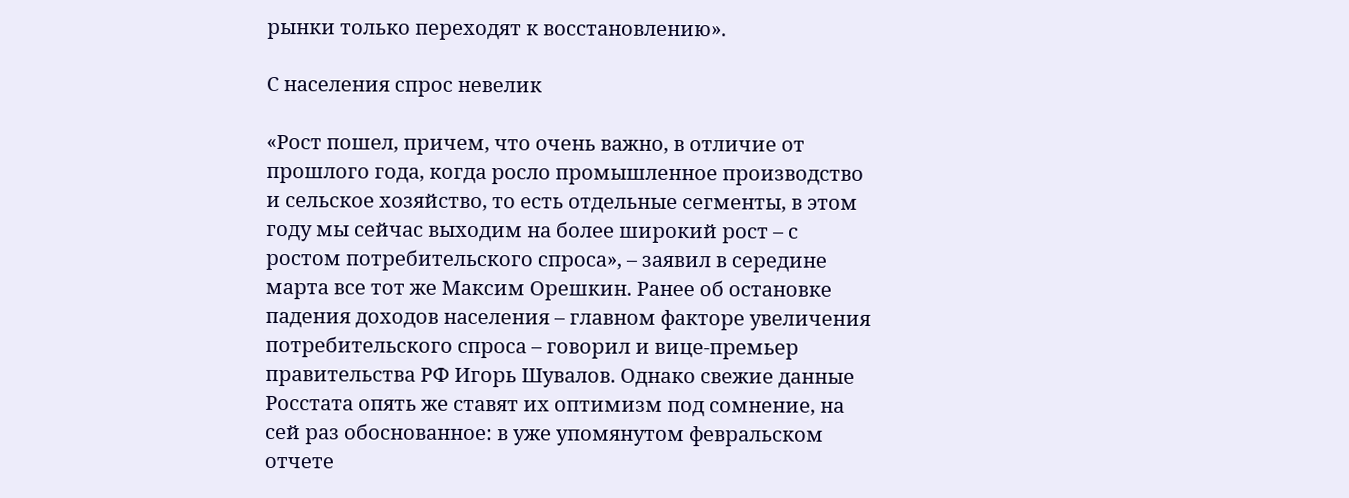рынки только переходят к восстановлению».

С населения спрос невелик

«Рост пошел, причем, что очень важно, в отличие от прошлого года, когда росло промышленное производство и сельское хозяйство, то есть отдельные сегменты, в этом году мы сейчас выходим на более широкий рост – с ростом потребительского спроса», – заявил в середине марта все тот же Максим Орешкин. Ранее об остановке падения доходов населения – главном факторе увеличения потребительского спроса – говорил и вице-премьер правительства РФ Игорь Шувалов. Однако свежие данные Росстата опять же ставят их оптимизм под сомнение, на сей раз обоснованное: в уже упомянутом февральском отчете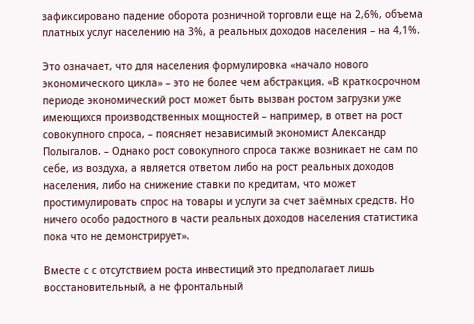зафиксировано падение оборота розничной торговли еще на 2,6%, объема платных услуг населению на 3%, а реальных доходов населения – на 4,1%.

Это означает, что для населения формулировка «начало нового экономического цикла» – это не более чем абстракция. «В краткосрочном периоде экономический рост может быть вызван ростом загрузки уже имеющихся производственных мощностей – например, в ответ на рост совокупного спроса, – поясняет независимый экономист Александр Полыгалов. – Однако рост совокупного спроса также возникает не сам по себе, из воздуха, а является ответом либо на рост реальных доходов населения, либо на снижение ставки по кредитам, что может простимулировать спрос на товары и услуги за счет заёмных средств. Но ничего особо радостного в части реальных доходов населения статистика пока что не демонстрирует».

Вместе с с отсутствием роста инвестиций это предполагает лишь восстановительный, а не фронтальный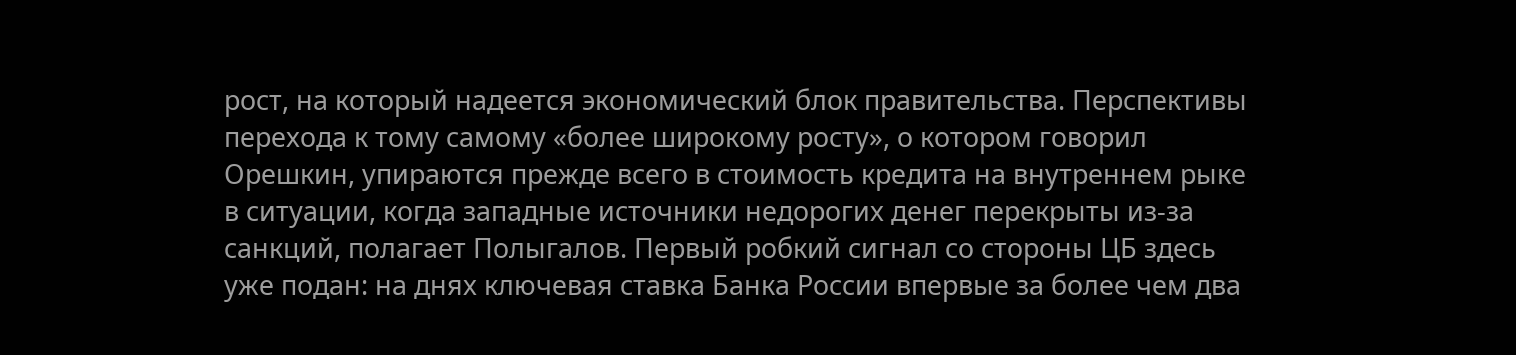рост, на который надеется экономический блок правительства. Перспективы перехода к тому самому «более широкому росту», о котором говорил Орешкин, упираются прежде всего в стоимость кредита на внутреннем рыке в ситуации, когда западные источники недорогих денег перекрыты из-за санкций, полагает Полыгалов. Первый робкий сигнал со стороны ЦБ здесь уже подан: на днях ключевая ставка Банка России впервые за более чем два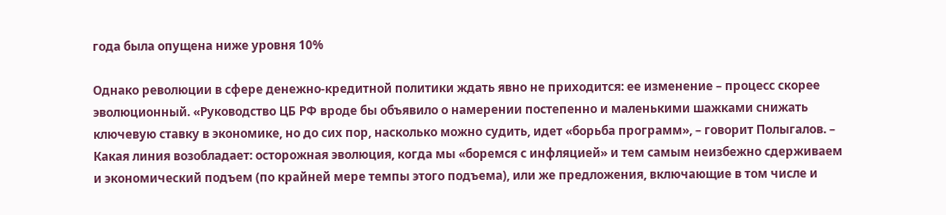года была опущена ниже уровня 10%

Однако революции в сфере денежно-кредитной политики ждать явно не приходится: ее изменение – процесс скорее эволюционный. «Руководство ЦБ РФ вроде бы объявило о намерении постепенно и маленькими шажками снижать ключевую ставку в экономике, но до сих пор, насколько можно судить, идет «борьба программ», – говорит Полыгалов. – Какая линия возобладает: осторожная эволюция, когда мы «боремся с инфляцией» и тем самым неизбежно сдерживаем и экономический подъем (по крайней мере темпы этого подъема), или же предложения, включающие в том числе и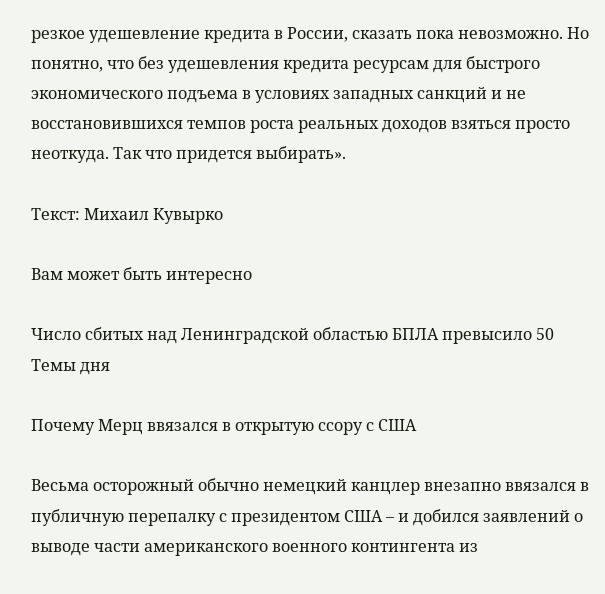резкое удешевление кредита в России, сказать пока невозможно. Но понятно, что без удешевления кредита ресурсам для быстрого экономического подъема в условиях западных санкций и не восстановившихся темпов роста реальных доходов взяться просто неоткуда. Так что придется выбирать».

Текст: Михаил Кувырко

Вам может быть интересно

Число сбитых над Ленинградской областью БПЛА превысило 50
Темы дня

Почему Мерц ввязался в открытую ссору с США

Весьма осторожный обычно немецкий канцлер внезапно ввязался в публичную перепалку с президентом США – и добился заявлений о выводе части американского военного контингента из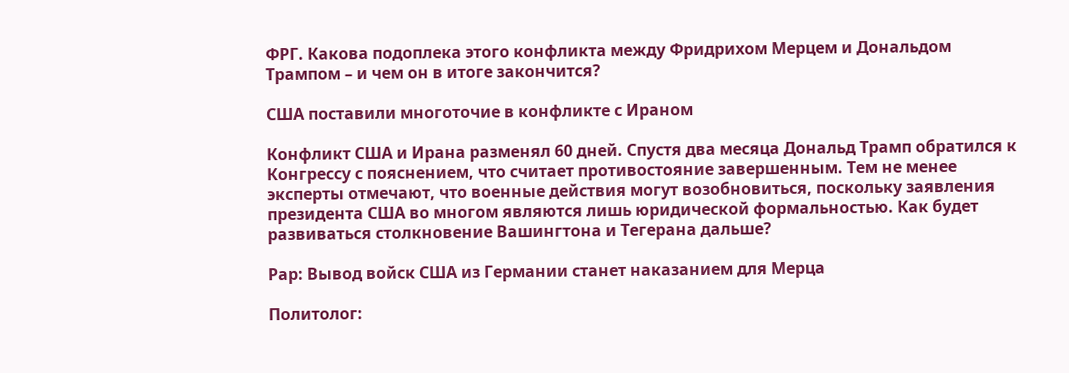ФРГ. Какова подоплека этого конфликта между Фридрихом Мерцем и Дональдом Трампом – и чем он в итоге закончится?

США поставили многоточие в конфликте с Ираном

Конфликт США и Ирана разменял 60 дней. Спустя два месяца Дональд Трамп обратился к Конгрессу с пояснением, что считает противостояние завершенным. Тем не менее эксперты отмечают, что военные действия могут возобновиться, поскольку заявления президента США во многом являются лишь юридической формальностью. Как будет развиваться столкновение Вашингтона и Тегерана дальше?

Рар: Вывод войск США из Германии станет наказанием для Мерца

Политолог: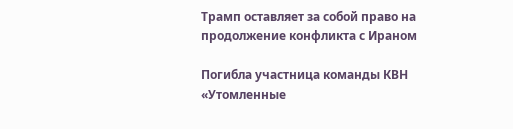Трамп оставляет за собой право на продолжение конфликта с Ираном

Погибла участница команды КВН «Утомленные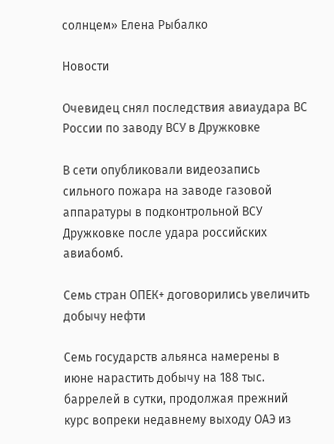солнцем» Елена Рыбалко

Новости

Очевидец снял последствия авиаудара ВС России по заводу ВСУ в Дружковке

В сети опубликовали видеозапись сильного пожара на заводе газовой аппаратуры в подконтрольной ВСУ Дружковке после удара российских авиабомб.

Семь стран ОПЕК+ договорились увеличить добычу нефти

Семь государств альянса намерены в июне нарастить добычу на 188 тыс. баррелей в сутки, продолжая прежний курс вопреки недавнему выходу ОАЭ из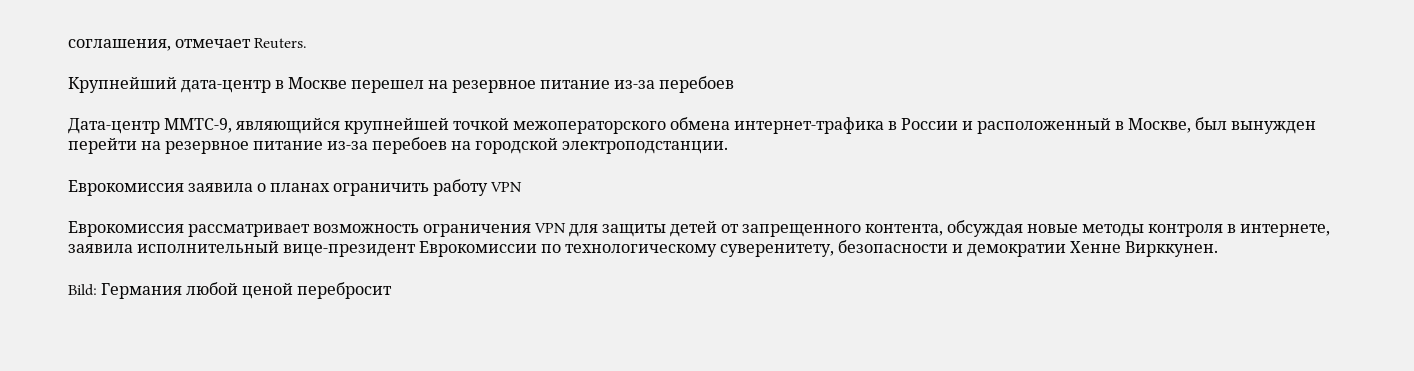соглашения, отмечает Reuters.

Крупнейший дата-центр в Москве перешел на резервное питание из-за перебоев

Дата-центр ММТС-9, являющийся крупнейшей точкой межоператорского обмена интернет-трафика в России и расположенный в Москве, был вынужден перейти на резервное питание из-за перебоев на городской электроподстанции.

Еврокомиссия заявила о планах ограничить работу VPN

Еврокомиссия рассматривает возможность ограничения VPN для защиты детей от запрещенного контента, обсуждая новые методы контроля в интернете, заявила исполнительный вице-президент Еврокомиссии по технологическому суверенитету, безопасности и демократии Хенне Вирккунен.

Bild: Германия любой ценой перебросит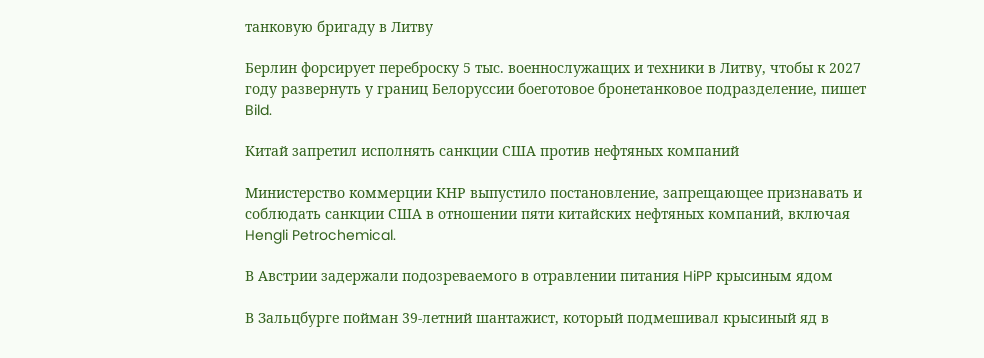танковую бригаду в Литву

Берлин форсирует переброску 5 тыс. военнослужащих и техники в Литву, чтобы к 2027 году развернуть у границ Белоруссии боеготовое бронетанковое подразделение, пишет Bild.

Китай запретил исполнять санкции США против нефтяных компаний

Министерство коммерции КНР выпустило постановление, запрещающее признавать и соблюдать санкции США в отношении пяти китайских нефтяных компаний, включая Hengli Petrochemical.

В Австрии задержали подозреваемого в отравлении питания HiPP крысиным ядом

В Зальцбурге пойман 39-летний шантажист, который подмешивал крысиный яд в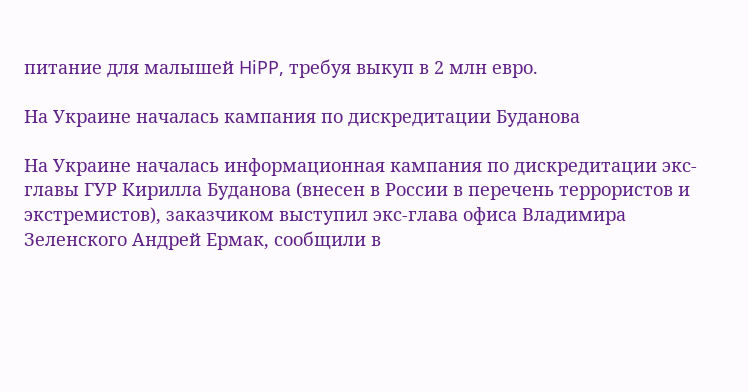питание для малышей HiPP, требуя выкуп в 2 млн евро.

На Украине началась кампания по дискредитации Буданова

На Украине началась информационная кампания по дискредитации экс-главы ГУР Кирилла Буданова (внесен в России в перечень террористов и экстремистов), заказчиком выступил экс-глава офиса Владимира Зеленского Андрей Ермак, сообщили в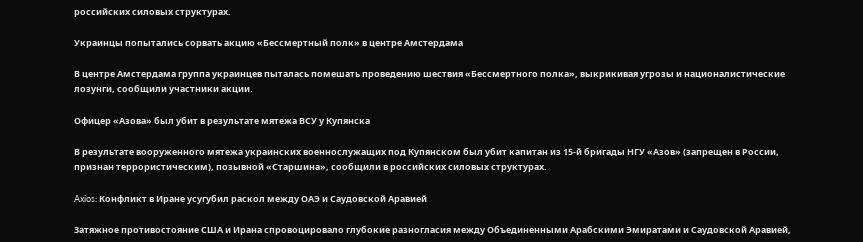российских силовых структурах.

Украинцы попытались сорвать акцию «Бессмертный полк» в центре Амстердама

В центре Амстердама группа украинцев пыталась помешать проведению шествия «Бессмертного полка», выкрикивая угрозы и националистические лозунги, сообщили участники акции.

Офицер «Азова» был убит в результате мятежа ВСУ у Купянска

В результате вооруженного мятежа украинских военнослужащих под Купянском был убит капитан из 15-й бригады НГУ «Азов» (запрещен в России, признан террористическим), позывной «Старшина», сообщили в российских силовых структурах.

Axios: Конфликт в Иране усугубил раскол между ОАЭ и Саудовской Аравией

Затяжное противостояние США и Ирана спровоцировало глубокие разногласия между Объединенными Арабскими Эмиратами и Саудовской Аравией,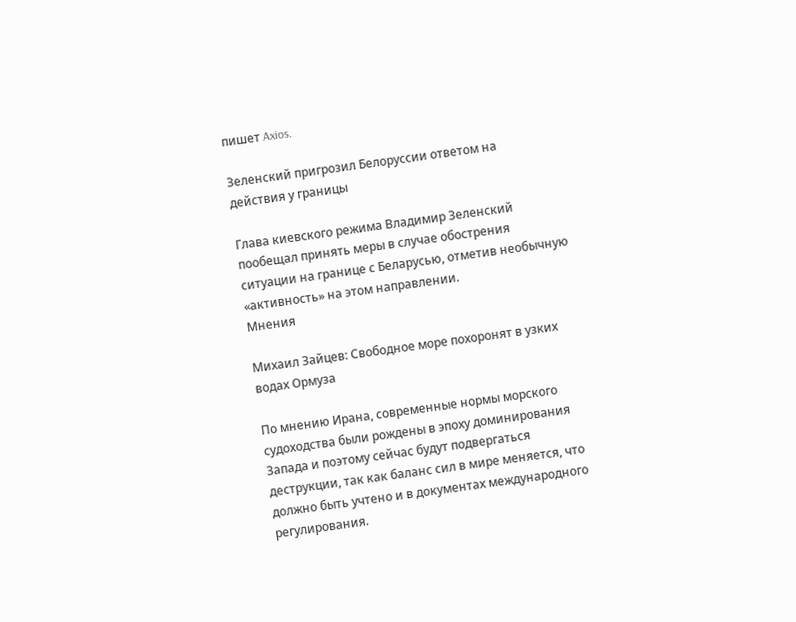пишет Axios.

Зеленский пригрозил Белоруссии ответом на действия у границы

Глава киевского режима Владимир Зеленский пообещал принять меры в случае обострения ситуации на границе с Беларусью, отметив необычную «активность» на этом направлении.
Мнения

Михаил Зайцев: Свободное море похоронят в узких водах Ормуза

По мнению Ирана, современные нормы морского судоходства были рождены в эпоху доминирования Запада и поэтому сейчас будут подвергаться деструкции, так как баланс сил в мире меняется, что должно быть учтено и в документах международного регулирования.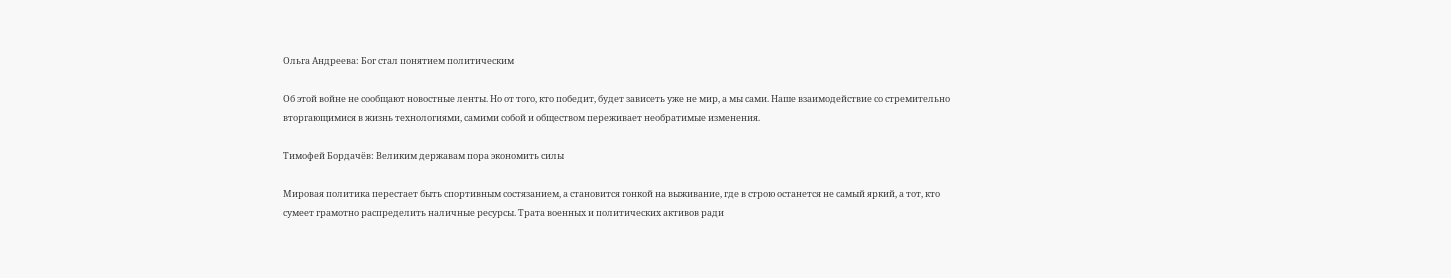Ольга Андреева: Бог стал понятием политическим

Об этой войне не сообщают новостные ленты. Но от того, кто победит, будет зависеть уже не мир, а мы сами. Наше взаимодействие со стремительно вторгающимися в жизнь технологиями, самими собой и обществом переживает необратимые изменения.

Тимофей Бордачёв: Великим державам пора экономить силы

Мировая политика перестает быть спортивным состязанием, а становится гонкой на выживание, где в строю останется не самый яркий, а тот, кто сумеет грамотно распределить наличные ресурсы. Трата военных и политических активов ради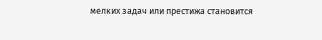мелких задач или престижа становится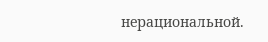нерациональной.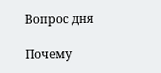Вопрос дня

Почему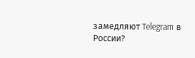замедляют Telegram в России?